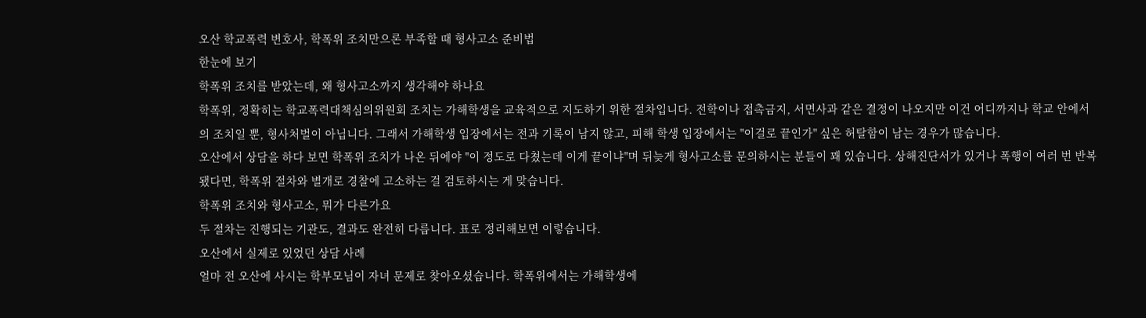오산 학교폭력 변호사, 학폭위 조치만으론 부족할 때 형사고소 준비법
한눈에 보기
학폭위 조치를 받았는데, 왜 형사고소까지 생각해야 하나요
학폭위, 정확히는 학교폭력대책심의위원회 조치는 가해학생을 교육적으로 지도하기 위한 절차입니다. 전학이나 접촉금지, 서면사과 같은 결정이 나오지만 이건 어디까지나 학교 안에서의 조치일 뿐, 형사처벌이 아닙니다. 그래서 가해학생 입장에서는 전과 기록이 남지 않고, 피해 학생 입장에서는 "이걸로 끝인가" 싶은 허탈함이 남는 경우가 많습니다.
오산에서 상담을 하다 보면 학폭위 조치가 나온 뒤에야 "이 정도로 다쳤는데 이게 끝이냐"며 뒤늦게 형사고소를 문의하시는 분들이 꽤 있습니다. 상해진단서가 있거나 폭행이 여러 번 반복됐다면, 학폭위 절차와 별개로 경찰에 고소하는 걸 검토하시는 게 맞습니다.
학폭위 조치와 형사고소, 뭐가 다른가요
두 절차는 진행되는 기관도, 결과도 완전히 다릅니다. 표로 정리해보면 이렇습니다.
오산에서 실제로 있었던 상담 사례
얼마 전 오산에 사시는 학부모님이 자녀 문제로 찾아오셨습니다. 학폭위에서는 가해학생에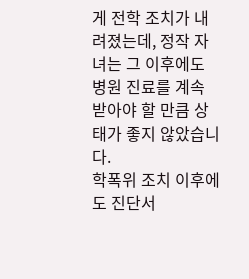게 전학 조치가 내려졌는데, 정작 자녀는 그 이후에도 병원 진료를 계속 받아야 할 만큼 상태가 좋지 않았습니다.
학폭위 조치 이후에도 진단서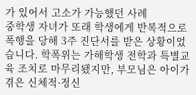가 있어서 고소가 가능했던 사례
중학생 자녀가 또래 학생에게 반복적으로 폭행을 당해 3주 진단서를 받은 상황이었습니다. 학폭위는 가해학생 전학과 특별교육 조치로 마무리됐지만, 부모님은 아이가 겪은 신체적·정신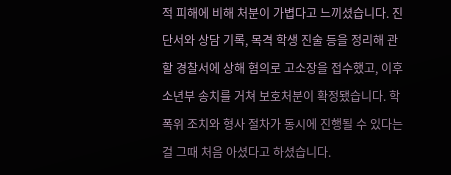적 피해에 비해 처분이 가볍다고 느끼셨습니다. 진단서와 상담 기록, 목격 학생 진술 등을 정리해 관할 경찰서에 상해 혐의로 고소장을 접수했고, 이후 소년부 송치를 거쳐 보호처분이 확정됐습니다. 학폭위 조치와 형사 절차가 동시에 진행될 수 있다는 걸 그때 처음 아셨다고 하셨습니다.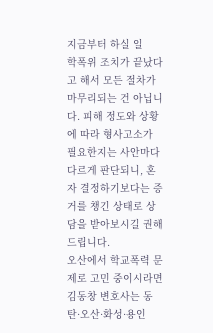지금부터 하실 일
학폭위 조치가 끝났다고 해서 모든 절차가 마무리되는 건 아닙니다. 피해 정도와 상황에 따라 형사고소가 필요한지는 사안마다 다르게 판단되니, 혼자 결정하기보다는 증거를 챙긴 상태로 상담을 받아보시길 권해드립니다.
오산에서 학교폭력 문제로 고민 중이시라면
김동창 변호사는 동탄·오산·화성·용인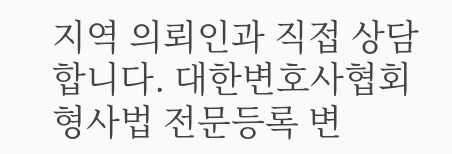지역 의뢰인과 직접 상담합니다. 대한변호사협회 형사법 전문등록 변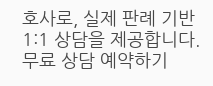호사로, 실제 판례 기반 1:1 상담을 제공합니다.
무료 상담 예약하기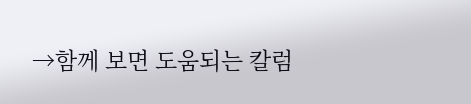→함께 보면 도움되는 칼럼